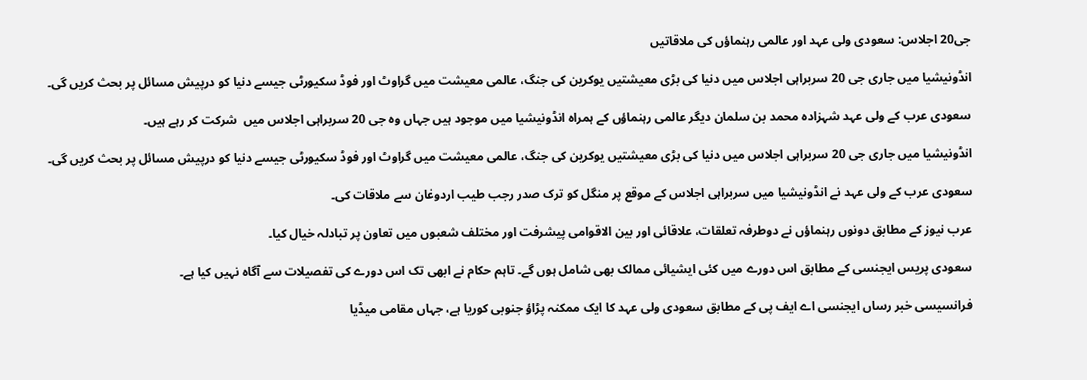جی20 اجلاس: سعودی ولی عہد اور عالمی رہنماؤں کی ملاقاتیں

انڈونیشیا میں جاری جی 20 سربراہی اجلاس میں دنیا کی بڑی معیشتیں یوکرین کی جنگ، عالمی معیشت میں گراوٹ اور فوڈ سکیورٹی جیسے دنیا کو درپیش مسائل پر بحث کریں گی۔

سعودی عرب کے ولی عہد شہزادہ محمد بن سلمان دیگر عالمی رہنماؤں کے ہمراہ انڈونیشیا میں موجود ہیں جہاں وہ جی 20 سربراہی اجلاس میں  شرکت کر رہے ہیں۔

انڈونیشیا میں جاری جی 20 سربراہی اجلاس میں دنیا کی بڑی معیشتیں یوکرین کی جنگ، عالمی معیشت میں گراوٹ اور فوڈ سکیورٹی جیسے دنیا کو درپیش مسائل پر بحث کریں گی۔

سعودی عرب کے ولی عہد نے انڈونیشیا میں سربراہی اجلاس کے موقع پر منگل کو ترک صدر رجب طیب اردوغان سے ملاقات کی۔

عرب نیوز کے مطابق دونوں رہنماؤں نے دوطرفہ تعلقات، علاقائی اور بین الاقوامی پیشرفت اور مختلف شعبوں میں تعاون پر تبادلہ خیال کیا۔

سعودی پریس ایجنسی کے مطابق اس دورے میں کئی ایشیائی ممالک بھی شامل ہوں گے۔ تاہم حکام نے ابھی تک اس دورے کی تفصیلات سے آگاہ نہیں کیا ہے۔

فرانسیسی خبر رساں ایجنسی اے ایف پی کے مطابق سعودی ولی عہد کا ایک ممکنہ پڑاؤ جنوبی کوریا ہے، جہاں مقامی میڈیا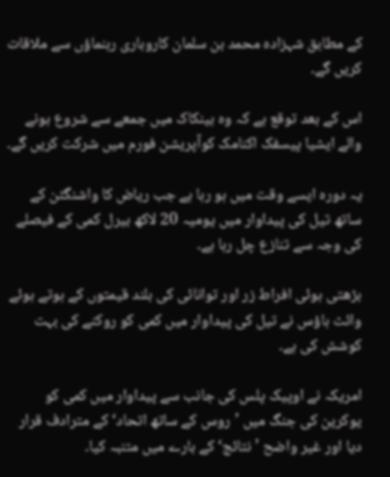کے مطابق شہزادہ محمد بن سلمان کاروباری رہنماؤں سے ملاقات کریں گے۔

اس کے بعد توقع ہے کہ وہ بینکاک میں جمعے سے شروع ہونے والے ایشیا پیسفک اکنامک کوآپریشن فورم میں شرکت کریں گے۔

یہ دورہ ایسے وقت میں ہو رہا ہے جب ریاض کا واشنگٹن کے ساتھ تیل کی پیداوار میں یومیہ 20 لاکھ بیرل کمی کے فیصلے کی وجہ سے تنازع چل رہا ہے۔

بڑھتی ہوئی افراط زر اور توانائی کی بلند قیمتوں کے ہوتے ہوئے وائٹ ہاؤس نے تیل کی پیداوار میں کمی کو روکنے کی بہت کوشش کی ہے۔

امریکہ نے اوپیک پلس کی جانب سے پیداوار میں کمی کو یوکرین کی جنگ میں ’روس کے ساتھ اتحاد‘ کے مترادف قرار دیا اور غیر واضح ’نتائج‘ کے بارے میں متنبہ کیا۔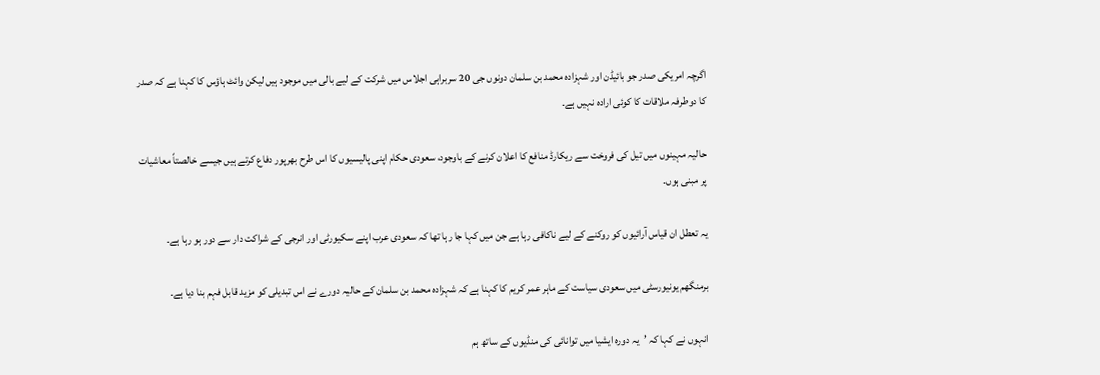اگرچہ امریکی صدر جو بائیڈن اور شہزادہ محمد بن سلمان دونوں جی 20 سربراہی اجلاس میں شرکت کے لیے بالی میں موجود ہیں لیکن وائٹ ہاؤس کا کہنا ہے کہ صدر کا دوطرفہ ملاقات کا کوئی ارادہ نہیں ہے۔

حالیہ مہینوں میں تیل کی فروخت سے ریکارڈ منافع کا اعلان کرنے کے باوجود، سعودی حکام اپنی پالیسیوں کا اس طرح بھرپور دفاع کرتے ہیں جیسے خالصتاً معاشیات پر مبنی ہوں۔

یہ تعطل ان قیاس آرائیوں کو روکنے کے لیے ناکافی رہا ہے جن میں کہا جا رہا تھا کہ سعودی عرب اپنے سکیورٹی اور انرجی کے شراکت دار سے دور ہو رہا ہے۔

برمنگھم یونیورسٹی میں سعودی سیاست کے ماہر عمر کریم کا کہنا ہے کہ شہزادہ محمد بن سلمان کے حالیہ دورے نے اس تبدیلی کو مزید قابل فہم بنا دیا ہے۔

انہوں نے کہا کہ ’یہ دورہ ایشیا میں توانائی کی منڈیوں کے ساتھ ہم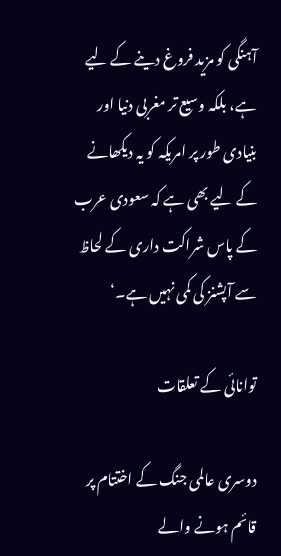آہنگی کو مزید فروغ دینے کے لیے ہے، بلکہ وسیع تر مغربی دنیا اور بنیادی طور پر امریکہ کو یہ دیکھانے کے لیے بھی ہے کہ سعودی عرب کے پاس شراکت داری کے لحاظ سے آپشنز کی کمی نہیں ہے۔‘

توانائی کے تعلقات

دوسری عالمی جنگ کے اختتام پر قائم ہونے والے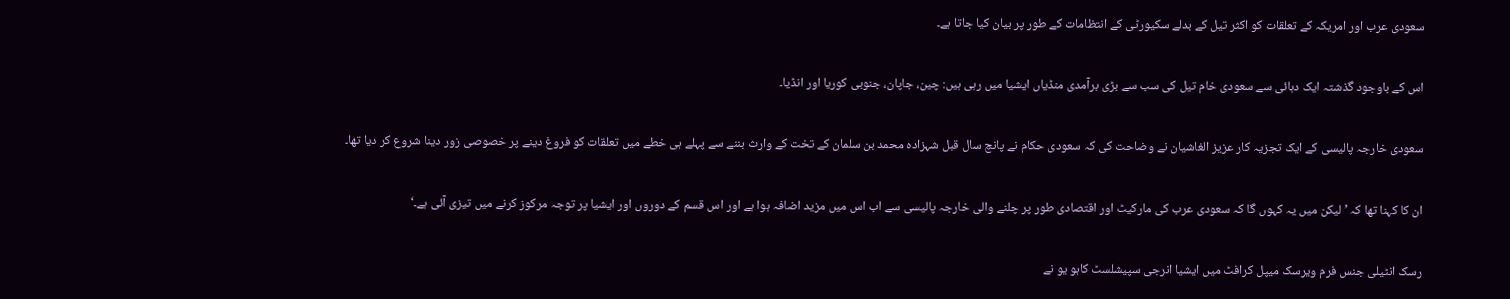سعودی عرب اور امریکہ کے تعلقات کو اکثر تیل کے بدلے سکیورٹی کے انتظامات کے طور پر بیان کیا جاتا ہے۔

اس کے باوجود گذشتہ ایک دہائی سے سعودی خام تیل کی سب سے بڑی برآمدی منڈیاں ایشیا میں رہی ہیں: چین، جاپان، جنوبی کوریا اور انڈیا۔

سعودی خارجہ پالیسی کے ایک تجزیہ کار عزیز الغاشیان نے وضاحت کی کہ سعودی حکام نے پانچ سال قبل شہزادہ محمد بن سلمان کے تخت کے وارث بننے سے پہلے ہی خطے میں تعلقات کو فروغ دینے پر خصوصی زور دینا شروع کر دیا تھا۔

ان کا کہنا تھا کہ ’لیکن میں یہ کہوں گا کہ سعودی عرب کی مارکیٹ اور اقتصادی طور پر چلنے والی خارجہ پالیسی سے اب اس میں مزید اضافہ ہوا ہے اور اس قسم کے دوروں اور ایشیا پر توجہ مرکوز کرنے میں تیزی آئی ہے۔‘

رسک انٹیلی جنس فرم ویرسک میپل کرافٹ میں ایشیا انرجی سپیشلسٹ کاہو یو نے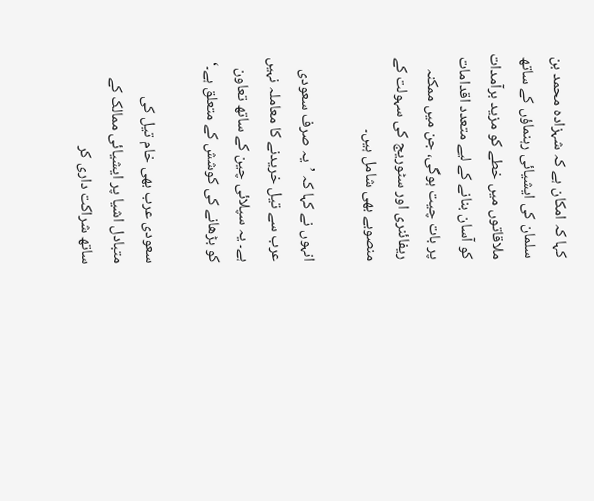کہا کہ امکان ہے کہ شہزادہ محمد بن سلمان کی ایشیائی رہنماؤں کے ساتھ ملاقاتوں میں خطے کو مزید برآمدات کو آسان بنانے کے لیے متعدد اقدامات پر بات چیت ہوگی، جن میں ممکنہ ریفائنری اور سٹوریج کی سہولت کے منصوبے بھی شامل ہیں۔

انہوں نے کہا کہ ’یہ صرف سعودی عرب سے تیل خریدنے کا معاملہ نہیں ہے۔ یہ سپلائی چین کے ساتھ تعاون کو بڑھانے کی کوشش کے متعلق ہے۔‘

سعودی عرب بھی خام تیل کی متبادل اشیا پر ایشیائی ممالک کے ساتھ شراکت داری کر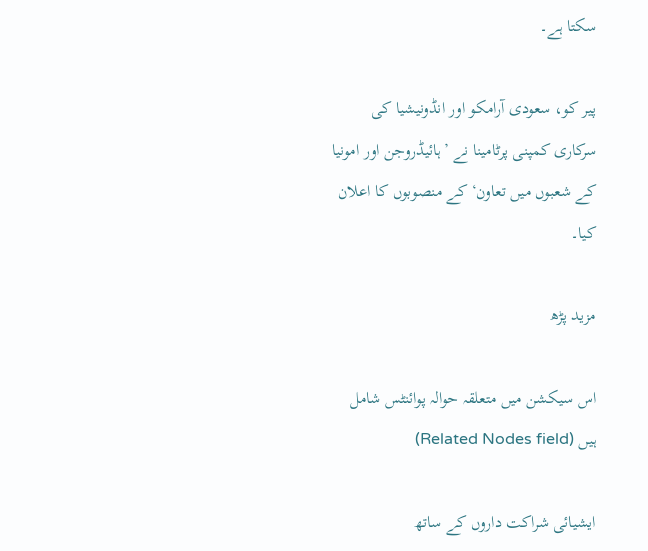سکتا ہے۔

پیر کو، سعودی آرامکو اور انڈونیشیا کی سرکاری کمپنی پرٹامینا نے ’ہائیڈروجن اور امونیا کے شعبوں میں تعاون‘ کے منصوبوں کا اعلان کیا۔

مزید پڑھ

اس سیکشن میں متعلقہ حوالہ پوائنٹس شامل ہیں (Related Nodes field)

ایشیائی شراکت داروں کے ساتھ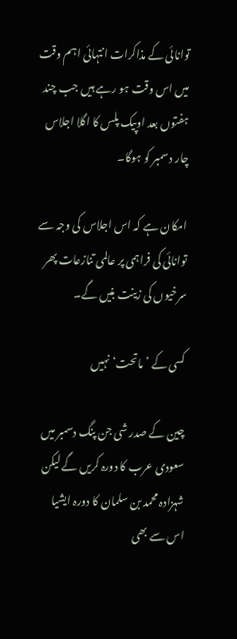توانائی کے مذاکرات انتہائی اہم وقت میں اس وقت ہو رہے ہیں جب چند ہفتوں بعد اوپیک پلس کا اگلا اجلاس چار دسمبر کو ہوگا۔

امکان ہے کہ اس اجلاس کی وجہ سے توانائی کی فراہمی پر عالمی تنازعات پھر سرخیوں کی زینت بنیں گے۔

کسی کے ’ماتحت‘ نہیں

چین کے صدر شی جن پنگ دسمبر میں سعودی عرب کا دورہ کریں گے لیکن شہزادہ محمد بن سلمان کا دورہ ایشیا اس سے بھی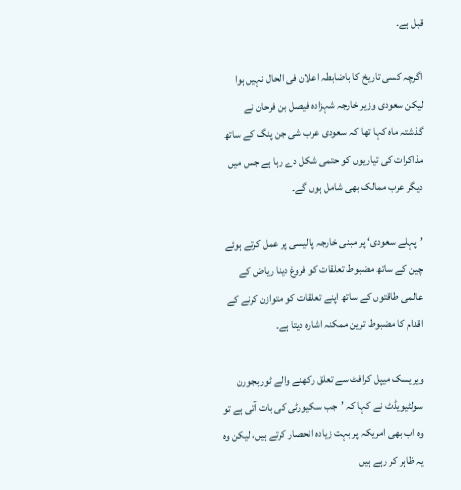قبل ہے۔

اگرچہ کسی تاریخ کا باضابطہ اعلان فی الحال نہیں ہوا لیکن سعودی وزیر خارجہ شہزادہ فیصل بن فرحان نے گذشتہ ماہ کہا تھا کہ سعودی عرب شی جن پنگ کے ساتھ مذاکرات کی تیاریوں کو حتمی شکل دے رہا ہے جس میں دیگر عرب ممالک بھی شامل ہوں گے۔

’پہلے سعودی‘ پر مبنی خارجہ پالیسی پر عمل کرتے ہوئے چین کے ساتھ مضبوط تعلقات کو فروغ دینا ریاض کے عالمی طاقتوں کے ساتھ اپنے تعلقات کو متوازن کرنے کے اقدام کا مضبوط ترین ممکنہ اشارہ دیتا ہے۔

ویریسک میپل کرافٹ سے تعلق رکھنے والے ٹوربجورن سولٹیویڈٹ نے کہا کہ ’جب سکیورٹی کی بات آتی ہے تو وہ اب بھی امریکہ پر بہت زیادہ انحصار کرتے ہیں، لیکن وہ یہ ظاہر کر رہے ہیں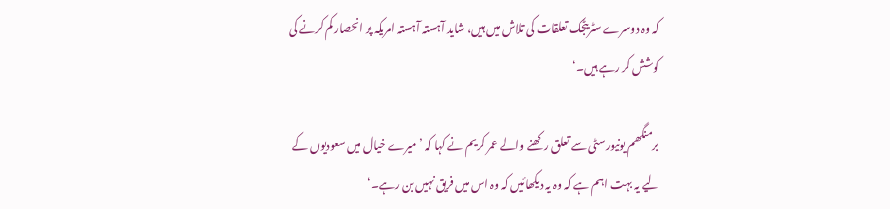کہ وہ دوسرے سٹریٹجک تعلقات کی تلاش میں ہیں، شاید آہستہ آہستہ امریکہ پر انحصار کم کرنے کی کوشش کر رہے ہیں۔‘

برمنگھم یونیورسٹی سے تعلق رکھنے والے عمر کریم نے کہا کہ ’میرے خیال میں سعودیوں کے لیے یہ بہت اہم ہے کہ وہ یہ دیکھائیں کہ وہ اس میں فریق نہیں بن رہے۔‘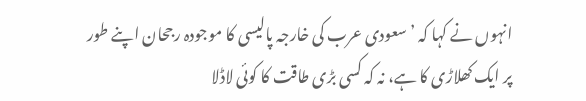انہوں نے کہا کہ ’سعودی عرب کی خارجہ پالیسی کا موجودہ رجحان اپنے طور پر ایک کھلاڑی کا ہے، نہ کہ کسی بڑی طاقت کا کوئی لاڈلا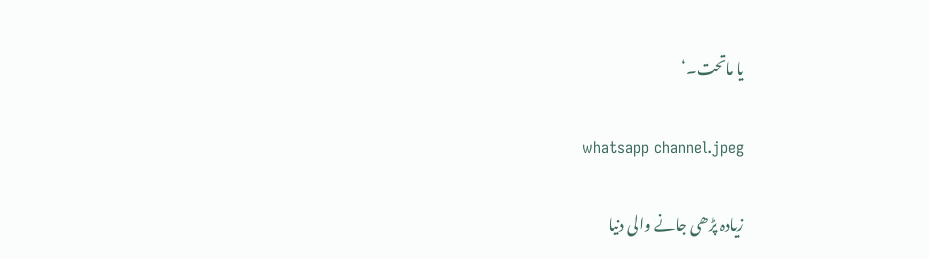یا ماتحت۔‘

whatsapp channel.jpeg

زیادہ پڑھی جانے والی دنیا